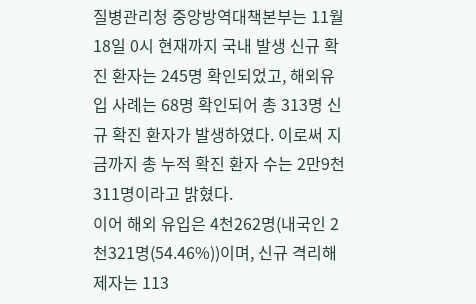질병관리청 중앙방역대책본부는 11월18일 0시 현재까지 국내 발생 신규 확진 환자는 245명 확인되었고, 해외유입 사례는 68명 확인되어 총 313명 신규 확진 환자가 발생하였다. 이로써 지금까지 총 누적 확진 환자 수는 2만9천311명이라고 밝혔다.
이어 해외 유입은 4천262명(내국인 2천321명(54.46%))이며, 신규 격리해제자는 113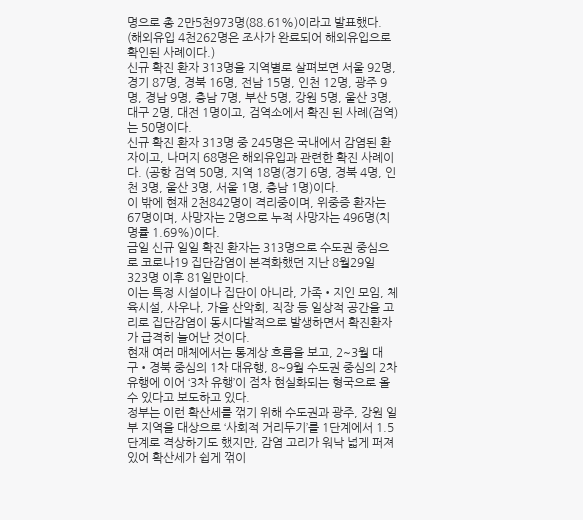명으로 총 2만5천973명(88.61%)이라고 발표했다. (해외유입 4천262명은 조사가 완료되어 해외유입으로 확인된 사례이다.)
신규 확진 환자 313명을 지역별로 살펴보면 서울 92명, 경기 87명, 경북 16명, 전남 15명, 인천 12명, 광주 9명, 경남 9명, 충남 7명, 부산 5명, 강원 5명, 울산 3명, 대구 2명, 대전 1명이고, 검역소에서 확진 된 사례(검역)는 50명이다.
신규 확진 환자 313명 중 245명은 국내에서 감염된 환자이고, 나머지 68명은 해외유입과 관련한 확진 사례이다. (공항 검역 50명, 지역 18명(경기 6명, 경북 4명, 인천 3명, 울산 3명, 서울 1명, 충남 1명)이다.
이 밖에 현재 2천842명이 격리중이며, 위중증 환자는 67명이며, 사망자는 2명으로 누적 사망자는 496명(치명률 1.69%)이다.
금일 신규 일일 확진 환자는 313명으로 수도권 중심으로 코로나19 집단감염이 본격화했던 지난 8월29일 323명 이후 81일만이다.
이는 특정 시설이나 집단이 아니라, 가족•지인 모임, 체육시설, 사우나, 가을 산악회, 직장 등 일상적 공간을 고리로 집단감염이 동시다발적으로 발생하면서 확진환자가 급격히 늘어난 것이다.
현재 여러 매체에서는 통계상 흐름을 보고, 2~3월 대구•경북 중심의 1차 대유행, 8~9월 수도권 중심의 2차 유행에 이어 ‘3차 유행’이 점차 현실화되는 형국으로 올 수 있다고 보도하고 있다.
정부는 이런 확산세를 꺾기 위해 수도권과 광주, 강원 일부 지역을 대상으로 ‘사회적 거리두기’를 1단계에서 1.5단계로 격상하기도 했지만, 감염 고리가 워낙 넓게 퍼져 있어 확산세가 쉽게 꺾이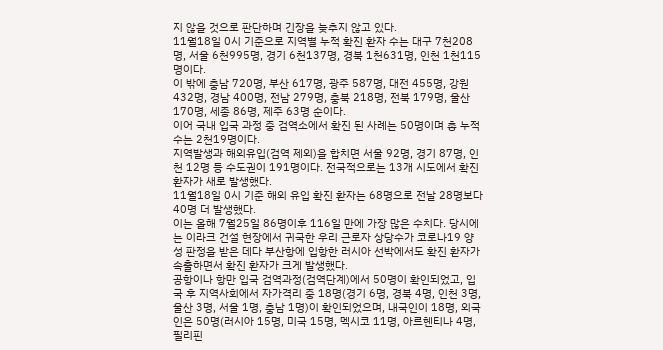지 않을 것으로 판단하며 긴장을 늦추지 않고 있다.
11월18일 0시 기준으로 지역별 누적 확진 환자 수는 대구 7천208명, 서울 6천995명, 경기 6천137명, 경북 1천631명, 인천 1천115명이다.
이 밖에 충남 720명, 부산 617명, 광주 587명, 대전 455명, 강원 432명, 경남 400명, 전남 279명, 충북 218명, 전북 179명, 울산 170명, 세종 86명, 제주 63명 순이다.
이어 국내 입국 과정 중 검역소에서 확진 된 사례는 50명이며 총 누적 수는 2천19명이다.
지역발생과 해외유입(검역 제외)을 합치면 서울 92명, 경기 87명, 인천 12명 등 수도권이 191명이다. 전국적으로는 13개 시도에서 확진 환자가 새로 발생했다.
11월18일 0시 기준 해외 유입 확진 환자는 68명으로 전날 28명보다 40명 더 발생했다.
이는 올해 7월25일 86명이후 116일 만에 가장 많은 수치다. 당시에는 이라크 건설 현장에서 귀국한 우리 근로자 상당수가 코로나19 양성 판정을 받은 데다 부산항에 입항한 러시아 선박에서도 확진 환자가 속출하면서 확진 환자가 크게 발생했다.
공항이나 항만 입국 검역과정(검역단계)에서 50명이 확인되었고, 입국 후 지역사회에서 자가격리 중 18명(경기 6명, 경북 4명, 인천 3명, 울산 3명, 서울 1명, 충남 1명)이 확인되었으며, 내국인이 18명, 외국인은 50명(러시아 15명, 미국 15명, 멕시코 11명, 아르헨티나 4명, 필리핀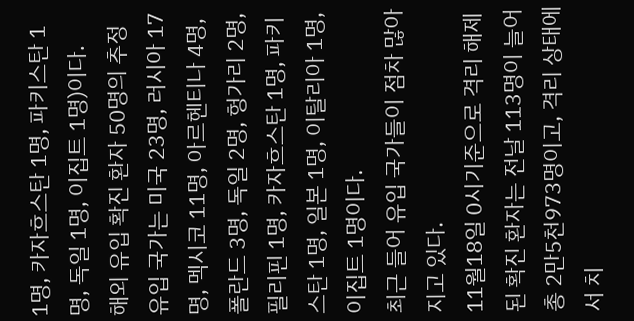1명, 카자흐스탄 1명, 파키스탄 1명, 독일 1명, 이집트 1명)이다.
해외 유입 확진 환자 50명의 추정 유입 국가는 미국 23명, 러시아 17명, 멕시코 11명, 아르헨티나 4명, 폴란드 3명, 독일 2명, 헝가리 2명, 필리핀 1명, 카자흐스탄 1명, 파키스탄 1명, 일본 1명, 이탈리아 1명, 이집트 1명이다.
최근 들어 유입 국가들이 점차 많아지고 있다.
11월18일 0시기준으로 격리 해제된 확진 환자는 전날 113명이 늘어 총 2만5천973명이고, 격리 상태에서 치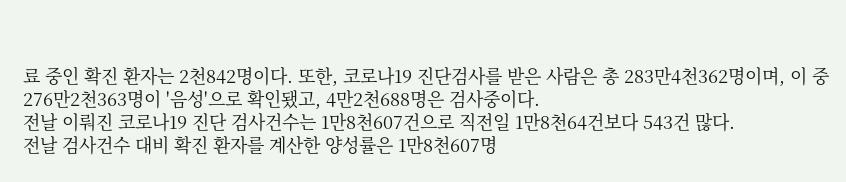료 중인 확진 환자는 2천842명이다. 또한, 코로나19 진단검사를 받은 사람은 총 283만4천362명이며, 이 중 276만2천363명이 '음성'으로 확인됐고, 4만2천688명은 검사중이다.
전날 이뤄진 코로나19 진단 검사건수는 1만8천607건으로 직전일 1만8천64건보다 543건 많다.
전날 검사건수 대비 확진 환자를 계산한 양성률은 1만8천607명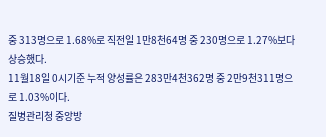중 313명으로 1.68%로 직전일 1만8천64명 중 230명으로 1.27%보다 상승했다.
11월18일 0시기준 누적 양성률은 283만4천362명 중 2만9천311명으로 1.03%이다.
질병관리청 중앙방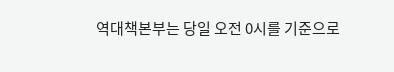역대책본부는 당일 오전 0시를 기준으로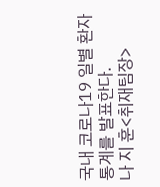국내 코로나19 일별 환자 통계를 발표한다.
나 지 훈<취재팀장>